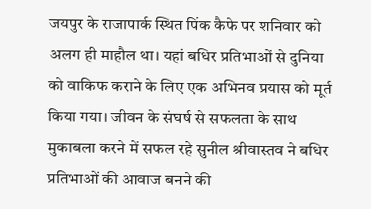जयपुर के राजापार्क स्थित पिंक कैफे पर शनिवार को अलग ही माहौल था। यहां बधिर प्रतिभाओं से दुनिया को वाकिफ कराने के लिए एक अभिनव प्रयास को मूर्त किया गया। जीवन के संघर्ष से सफलता के साथ मुकाबला करने में सफल रहे सुनील श्रीवास्तव ने बधिर प्रतिभाओं की आवाज बनने की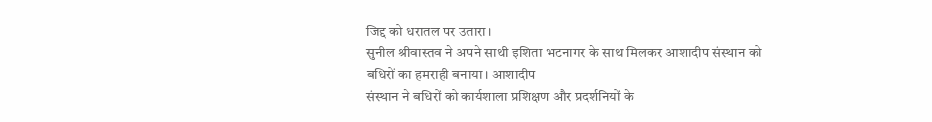जिद्द को धरातल पर उतारा।
सुनील श्रीवास्तव ने अपने साथी इशिता भटनागर के साथ मिलकर आशादीप संस्थान को बधिरों का हमराही बनाया। आशादीप
संस्थान ने बधिरों को कार्यशाला प्रशिक्षण और प्रदर्शनियों के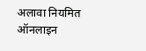अलावा नियमित ऑनलाइन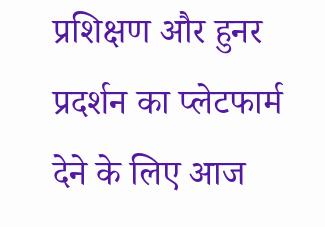प्रशिक्षण और हुनर प्रदर्शन का प्लेटफार्म देने के लिए आज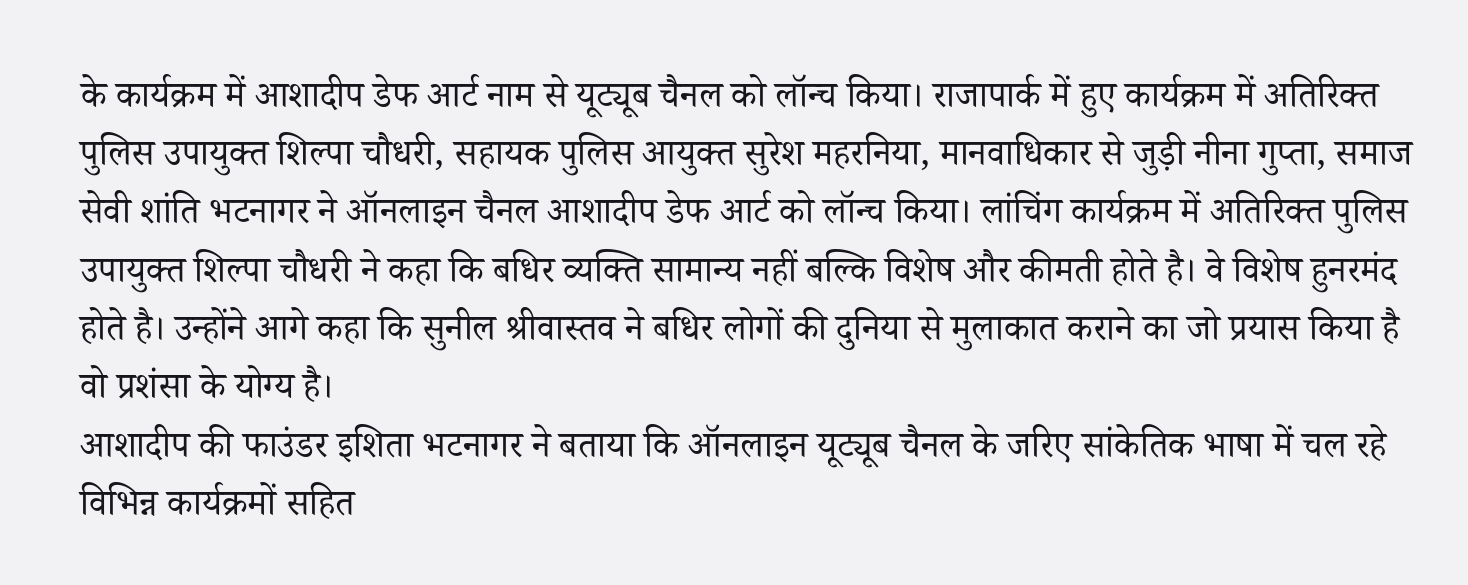के कार्यक्रम में आशादीप डेफ आर्ट नाम से यूट्यूब चैनल को लॉन्च किया। राजापार्क में हुए कार्यक्रम में अतिरिक्त पुलिस उपायुक्त शिल्पा चौधरी, सहायक पुलिस आयुक्त सुरेश महरनिया, मानवाधिकार से जुड़ी नीना गुप्ता, समाज सेवी शांति भटनागर ने ऑनलाइन चैनल आशादीप डेफ आर्ट को लॉन्च किया। लांचिंग कार्यक्रम में अतिरिक्त पुलिस उपायुक्त शिल्पा चौधरी ने कहा कि बधिर व्यक्ति सामान्य नहीं बल्कि विशेष और कीमती होते है। वे विशेष हुनरमंद होते है। उन्होंने आगे कहा कि सुनील श्रीवास्तव ने बधिर लोगों की दुनिया से मुलाकात कराने का जो प्रयास किया है वो प्रशंसा के योग्य है।
आशादीप की फाउंडर इशिता भटनागर ने बताया कि ऑनलाइन यूट्यूब चैनल के जरिए सांकेतिक भाषा में चल रहे विभिन्न कार्यक्रमों सहित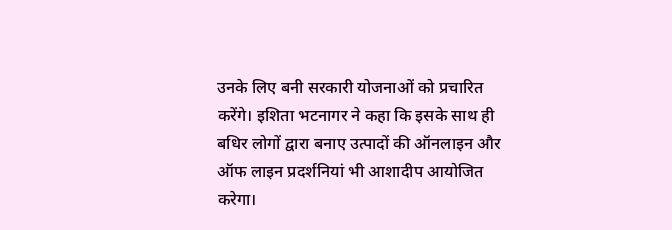उनके लिए बनी सरकारी योजनाओं को प्रचारित करेंगे। इशिता भटनागर ने कहा कि इसके साथ ही बधिर लोगों द्वारा बनाए उत्पादों की ऑनलाइन और ऑफ लाइन प्रदर्शनियां भी आशादीप आयोजित करेगा।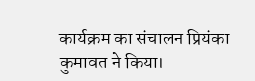कार्यक्रम का संचालन प्रियंका कुमावत ने किया।